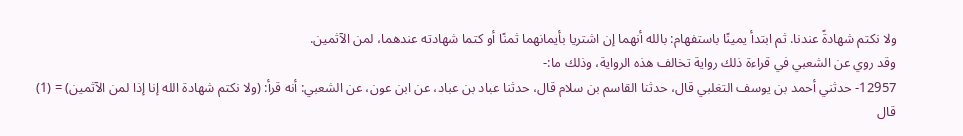ولا نكتم شهادةً عندنا. ثم ابتدأ يمينًا باستفهام: بالله أنهما إن اشتريا بأيمانهما ثمنًا أو كتما شهادته عندهما، لمن الآثمين.
وقد روي عن الشعبي في قراءة ذلك رواية تخالف هذه الرواية، وذلك ما:-
12957- حدثني أحمد بن يوسف التغلبي قال، حدثنا القاسم بن سلام قال، حدثنا عباد بن عباد، عن ابن عون، عن الشعبي: أنه قرأ: (ولا نكتم شهادة الله إنا إذا لمن الآثمين) = (1) قال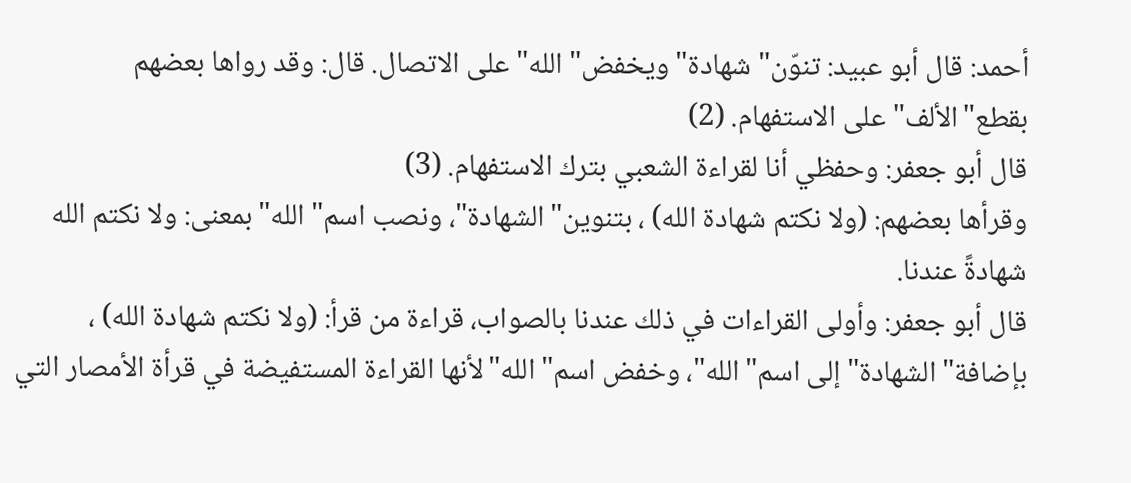أحمد: قال أبو عبيد: تنوّن"شهادة"ويخفض"الله"على الاتصال. قال: وقد رواها بعضهم بقطع"الألف"على الاستفهام. (2)
قال أبو جعفر: وحفظي أنا لقراءة الشعبي بترك الاستفهام. (3)
وقرأها بعضهم: (ولا نكتم شهادة الله) ، بتنوين"الشهادة"، ونصب اسم"الله"بمعنى: ولا نكتم الله شهادةً عندنا.
قال أبو جعفر: وأولى القراءات في ذلك عندنا بالصواب، قراءة من قرأ: (ولا نكتم شهادة الله) ، بإضافة"الشهادة"إلى اسم"الله"، وخفض اسم"الله"لأنها القراءة المستفيضة في قرأة الأمصار التي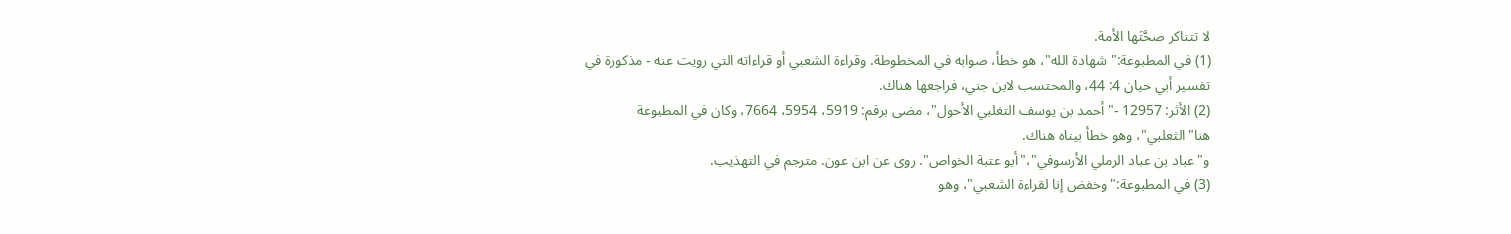لا تتناكر صحَّتَها الأمة.
(1) في المطبوعة:"شهادة الله"، هو خطأ، صوابه في المخطوطة. وقراءة الشعبي أو قراءاته التي رويت عنه - مذكورة في تفسير أبي حيان 4: 44، والمحتسب لابن جني، فراجعها هناك.
(2) الأثر: 12957 -"أحمد بن يوسف التغلبي الأحول"، مضى برقم: 5919، 5954، 7664، وكان في المطبوعة هنا"الثعلبي"، وهو خطأ بيناه هناك.
و"عباد بن عباد الرملي الأرسوفي"،"أبو عتبة الخواص". روى عن ابن عون. مترجم في التهذيب.
(3) في المطبوعة:"وخفض إنا لقراءة الشعبي"، وهو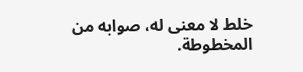خلط لا معنى له، صوابه من المخطوطة.